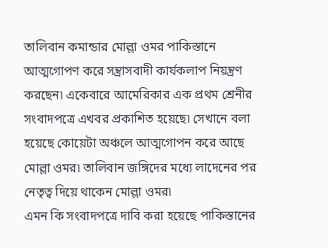তালিবান কমান্ডার মোল্লা ওমর পাকিস্তানে আত্মগোপণ করে সন্ত্রাসবাদী কার্যকলাপ নিয়ন্ত্রণ করছেন৷ একেবারে আমেরিকার এক প্রথম শ্রেনীর সংবাদপত্রে এখবর প্রকাশিত হয়েছে৷ সেখানে বলা হয়েছে কোয়েটা অঞ্চলে আত্মগোপন করে আছে মোল্লা ওমর৷ তালিবান জঙ্গিদের মধ্যে লাদেনের পর নেতৃত্ব দিয়ে থাকেন মোল্লা ওমর৷
এমন কি সংবাদপত্রে দাবি করা হয়েছে পাকিস্তানের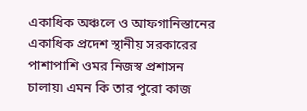একাধিক অঞ্চলে ও আফগানিস্তানের একাধিক প্রদেশ স্থানীয় সরকারের পাশাপাশি ওমর নিজস্ব প্রশাসন চালায়৷ এমন কি তার পুরো কাজ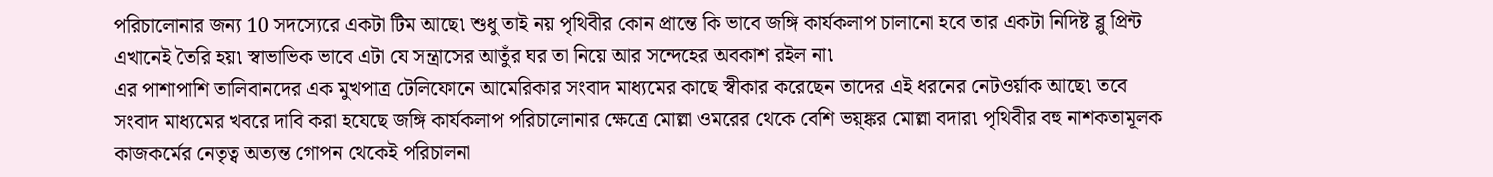পরিচালোনার জন্য 10 সদস্যেরে একটা টিম আছে৷ শুধু তাই নয় পৃথিবীর কোন প্রান্তে কি ভাবে জঙ্গি কার্যকলাপ চালানো হবে তার একটা নিদিষ্ট ব্লু প্রিন্ট এখানেই তৈরি হয়৷ স্বাভাভিক ভাবে এটা যে সন্ত্রাসের আতুঁর ঘর তা নিয়ে আর সন্দেহের অবকাশ রইল না৷
এর পাশাপাশি তালিবানদের এক মুখপাত্র টেলিফোনে আমেরিকার সংবাদ মাধ্যমের কাছে স্বীকার করেছেন তাদের এই ধরনের নেটওর্য়াক আছে৷ তবে সংবাদ মাধ্যমের খবরে দাবি করা হযেছে জঙ্গি কার্যকলাপ পরিচালোনার ক্ষেত্রে মোল্লা ওমরের থেকে বেশি ভয়্ঙ্কর মোল্লা বদার৷ পৃথিবীর বহু নাশকতামূলক কাজকর্মের নেতৃত্ব অত্যন্ত গোপন থেকেই পরিচালনা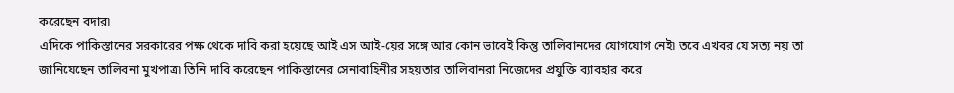করেছেন বদার৷
এদিকে পাকিস্তানের সরকারের পক্ষ থেকে দাবি করা হয়েছে আই এস আই-য়ের সঙ্গে আর কোন ভাবেই কিন্তু তালিবানদের যোগযোগ নেই৷ তবে এখবর যে সত্য নয় তা জানিযেছেন তালিবনা মুখপাত্র৷ তিনি দাবি করেছেন পাকিস্তানের সেনাবাহিনীর সহয়তার তালিবানরা নিজেদের প্রযুক্তি ব্যাবহার করে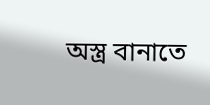অস্ত্র বানাতে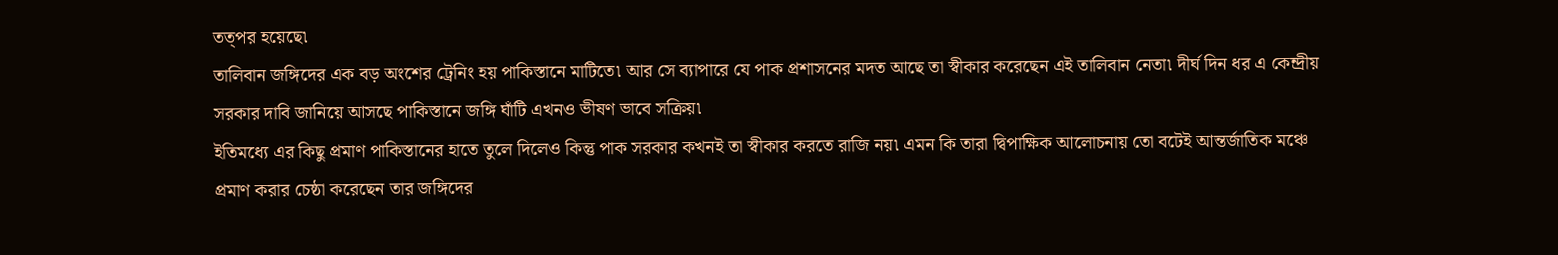তত্পর হয়েছে৷
তালিবান জঙ্গিদের এক বড় অংশের ট্রেনিং হয় পাকিস্তানে মাটিতে৷ আর সে ব্যাপারে যে পাক প্রশাসনের মদত আছে তা স্বীকার করেছেন এই তালিবান নেতা৷ দীর্ঘ দিন ধর এ কেন্দ্রীয় সরকার দাবি জানিয়ে আসছে পাকিস্তানে জঙ্গি ঘাঁটি এখনও ভীষণ ভাবে সক্রিয়৷
ইতিমধ্যে এর কিছু প্রমাণ পাকিস্তানের হাতে তুলে দিলেও কিন্তু পাক সরকার কখনই তা স্বীকার করতে রাজি নয়৷ এমন কি তারা দ্বিপাক্ষিক আলোচনায় তো বটেই আন্তর্জাতিক মঞ্চে প্রমাণ করার চেষ্ঠা করেছেন তার জঙ্গিদের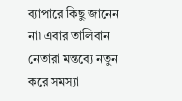ব্যাপারে কিছু জানেন না৷ এবার তালিবান নেতারা মন্তব্যে নতুন করে সমস্যা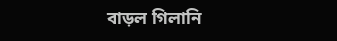বাড়ল গিলানি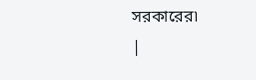সরকারের৷
|